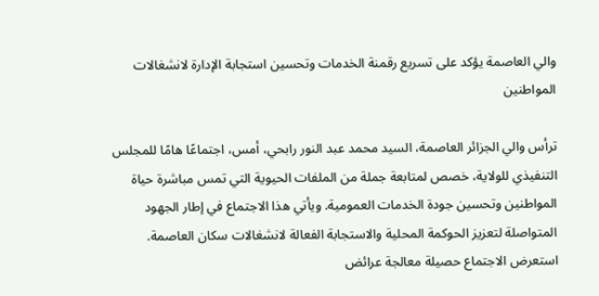والي العاصمة يؤكد على تسريع رقمنة الخدمات وتحسين استجابة الإدارة لانشغالات المواطنين

ترأس والي الجزائر العاصمة، السيد محمد عبد النور رابحي، أمس، اجتماعًا هامًا للمجلس التنفيذي للولاية، خصص لمتابعة جملة من الملفات الحيوية التي تمس مباشرة حياة المواطنين وتحسين جودة الخدمات العمومية. ويأتي هذا الاجتماع في إطار الجهود المتواصلة لتعزيز الحوكمة المحلية والاستجابة الفعالة لانشغالات سكان العاصمة.
استعرض الاجتماع حصيلة معالجة عرائض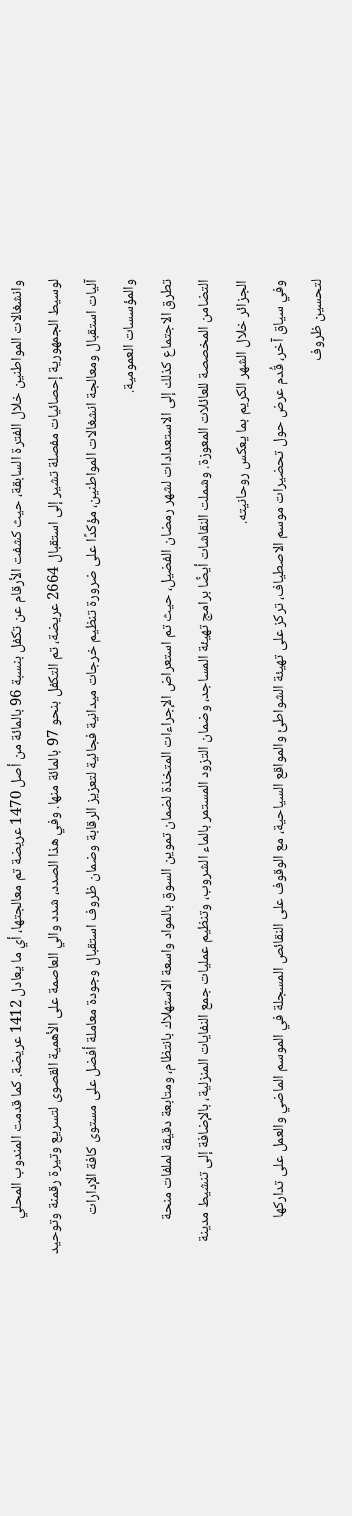وانشغالات المواطنين خلال الفترة السابقة، حيث كشفت الأرقام عن تكفل بنسبة 96 بالمائة من أصل 1470 عريضة تم معالجتها، أي ما يعادل 1412 عريضة. كما قدمت المندوب المحلي لوسيط الجمهورية إحصائيات مفصلة تشير إلى استقبال 2664 عريضة، تم التكفل بنحو 97 بالمائة منها. وفي هذا الصدد، شدد والي العاصمة على الأهمية القصوى لتسريع وتيرة رقمنة وتوحيد آليات استقبال ومعالجة انشغالات المواطنين، مؤكدًا على ضرورة تنظيم خرجات ميدانية فجائية لتعزيز الرقابة وضمان ظروف استقبال وجودة معاملة أفضل على مستوى كافة الإدارات والمؤسسات العمومية.
تطرق الاجتماع كذلك إلى الاستعدادات لشهر رمضان الفضيل، حيث تم استعراض الإجراءات المتخذة لضمان تموين السوق بالمواد واسعة الاستهلاك بانتظام، ومتابعة دقيقة لملفات منحة التضامن المخصصة للعائلات المعوزة. وشملت النقاشات أيضًا برامج تهيئة المساجد، وضمان التزود المستمر بالماء الشروب، وتنظيم عمليات جمع النفايات المنزلية، بالإضافة إلى تنشيط مدينة الجزائر خلال الشهر الكريم بما يعكس روحانيته.
وفي سياق آخر، قُدم عرض حول تحضيرات موسم الاصطياف، تركز على تهيئة الشواطئ والمواقع السياحية، مع الوقوف على النقائص المسجلة في الموسم الماضي والعمل على تداركها لتحسين ظروف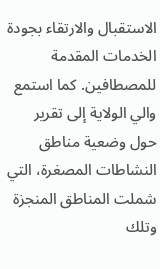الاستقبال والارتقاء بجودة الخدمات المقدمة للمصطافين. كما استمع والي الولاية إلى تقرير حول وضعية مناطق النشاطات المصغرة، التي شملت المناطق المنجزة وتلك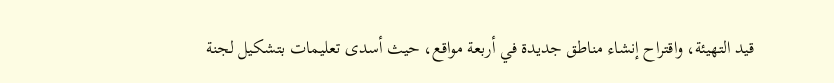قيد التهيئة، واقتراح إنشاء مناطق جديدة في أربعة مواقع، حيث أسدى تعليمات بتشكيل لجنة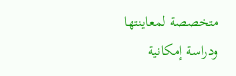متخصصة لمعاينتها ودراسة إمكانية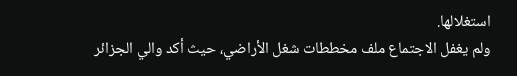استغلالها.
ولم يغفل الاجتماع ملف مخططات شغل الأراضي، حيث أكد والي الجزائر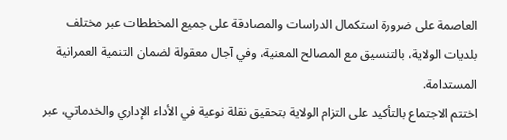العاصمة على ضرورة استكمال الدراسات والمصادقة على جميع المخططات عبر مختلف بلديات الولاية، بالتنسيق مع المصالح المعنية، وفي آجال معقولة لضمان التنمية العمرانية المستدامة.
اختتم الاجتماع بالتأكيد على التزام الولاية بتحقيق نقلة نوعية في الأداء الإداري والخدماتي، عبر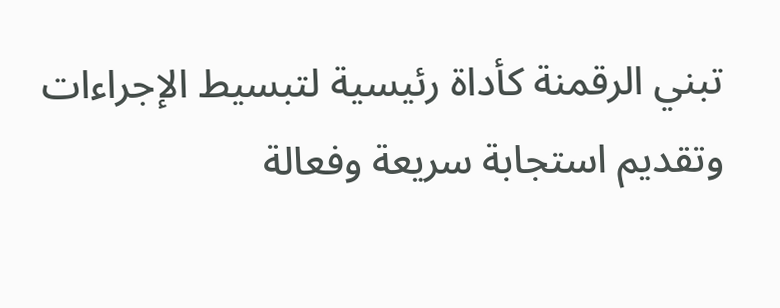تبني الرقمنة كأداة رئيسية لتبسيط الإجراءات وتقديم استجابة سريعة وفعالة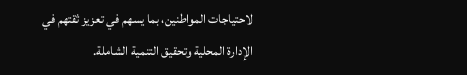لاحتياجات المواطنين، بما يسهم في تعزيز ثقتهم في الإدارة المحلية وتحقيق التنمية الشاملة.